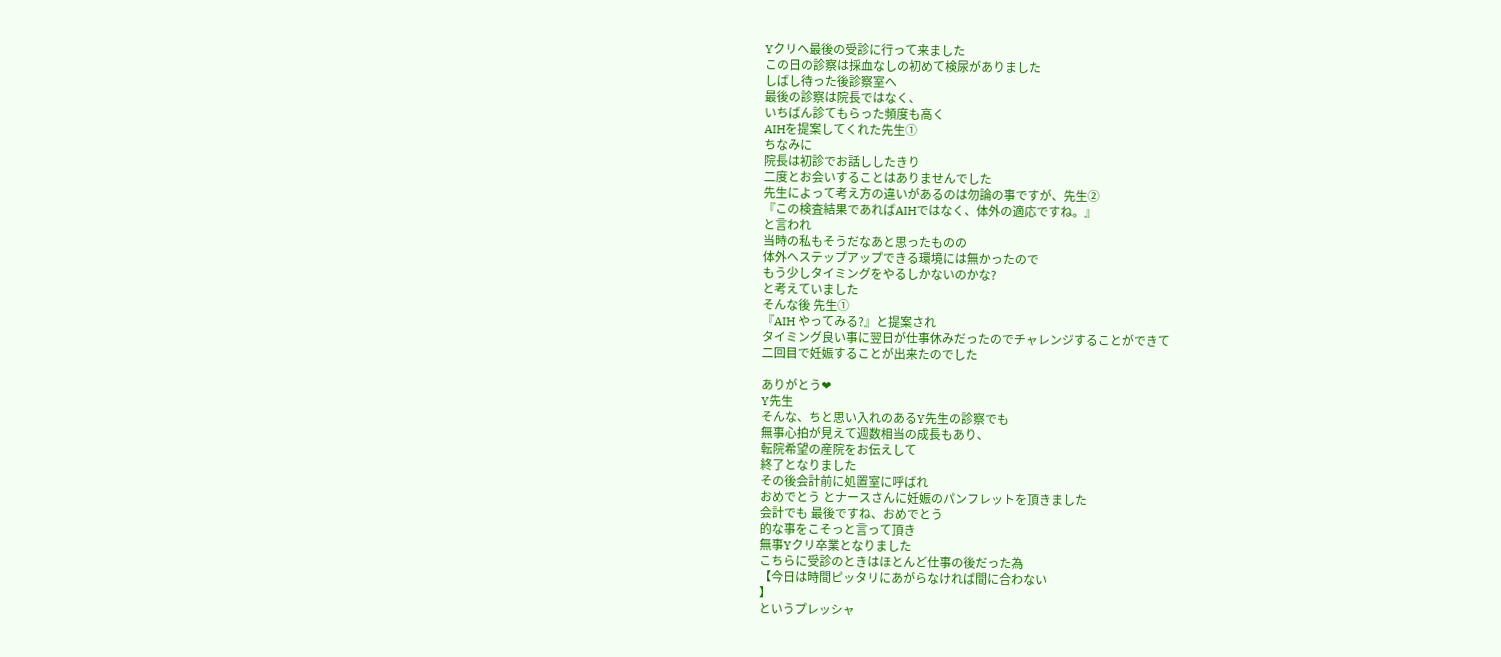Yクリへ最後の受診に行って来ました
この日の診察は採血なしの初めて検尿がありました
しばし待った後診察室へ
最後の診察は院長ではなく、
いちばん診てもらった頻度も高く
AIHを提案してくれた先生①
ちなみに
院長は初診でお話ししたきり
二度とお会いすることはありませんでした
先生によって考え方の違いがあるのは勿論の事ですが、先生②
『この検査結果であればAIHではなく、体外の適応ですね。』
と言われ
当時の私もそうだなあと思ったものの
体外へステップアップできる環境には無かったので
もう少しタイミングをやるしかないのかな?
と考えていました
そんな後 先生①
『AIH やってみる?』と提案され
タイミング良い事に翌日が仕事休みだったのでチャレンジすることができて
二回目で妊娠することが出来たのでした

ありがとう❤
Y先生
そんな、ちと思い入れのあるY先生の診察でも
無事心拍が見えて週数相当の成長もあり、
転院希望の産院をお伝えして
終了となりました
その後会計前に処置室に呼ばれ
おめでとう とナースさんに妊娠のパンフレットを頂きました
会計でも 最後ですね、おめでとう
的な事をこそっと言って頂き
無事Yクリ卒業となりました
こちらに受診のときはほとんど仕事の後だった為
【今日は時間ピッタリにあがらなければ間に合わない
】
というプレッシャ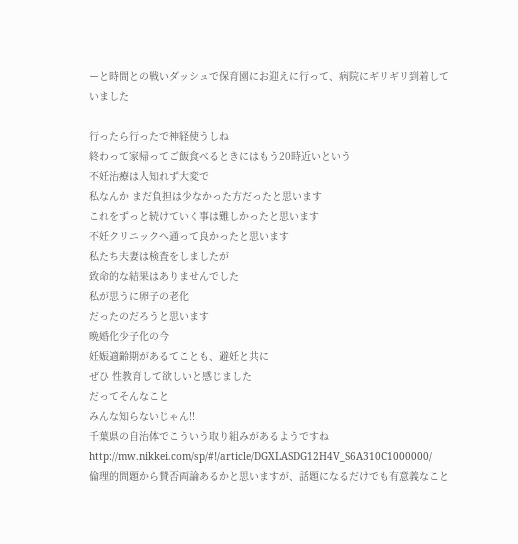ーと時間との戦いダッシュで保育園にお迎えに行って、病院にギリギリ到着していました

行ったら行ったで神経使うしね
終わって家帰ってご飯食べるときにはもう20時近いという
不妊治療は人知れず大変で
私なんか まだ負担は少なかった方だったと思います
これをずっと続けていく事は難しかったと思います
不妊クリニックへ通って良かったと思います
私たち夫妻は検査をしましたが
致命的な結果はありませんでした
私が思うに卵子の老化
だったのだろうと思います
晩婚化少子化の今
妊娠適齢期があるてことも、避妊と共に
ぜひ 性教育して欲しいと感じました
だってそんなこと
みんな知らないじゃん!!
千葉県の自治体でこういう取り組みがあるようですね
http://mw.nikkei.com/sp/#!/article/DGXLASDG12H4V_S6A310C1000000/
倫理的問題から賛否両論あるかと思いますが、話題になるだけでも有意義なこと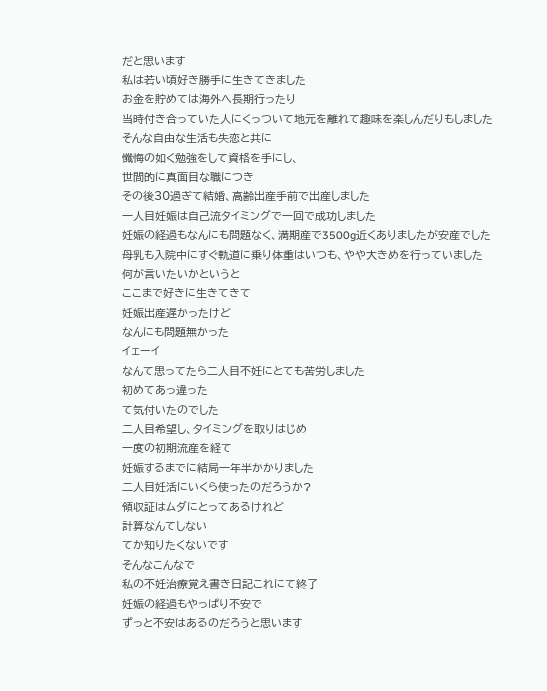だと思います
私は若い頃好き勝手に生きてきました
お金を貯めては海外へ長期行ったり
当時付き合っていた人にくっついて地元を離れて趣味を楽しんだりもしました
そんな自由な生活も失恋と共に
懺悔の如く勉強をして資格を手にし、
世間的に真面目な職につき
その後30過ぎて結婚、高齢出産手前で出産しました
一人目妊娠は自己流タイミングで一回で成功しました
妊娠の経過もなんにも問題なく、満期産で3500g近くありましたが安産でした
母乳も入院中にすぐ軌道に乗り体重はいつも、やや大きめを行っていました
何が言いたいかというと
ここまで好きに生きてきて
妊娠出産遅かったけど
なんにも問題無かった
イェーイ
なんて思ってたら二人目不妊にとても苦労しました
初めてあっ違った
て気付いたのでした
二人目希望し、タイミングを取りはじめ
一度の初期流産を経て
妊娠するまでに結局一年半かかりました
二人目妊活にいくら使ったのだろうか?
領収証はムダにとってあるけれど
計算なんてしない
てか知りたくないです
そんなこんなで
私の不妊治療覚え書き日記これにて終了
妊娠の経過もやっぱり不安で
ずっと不安はあるのだろうと思います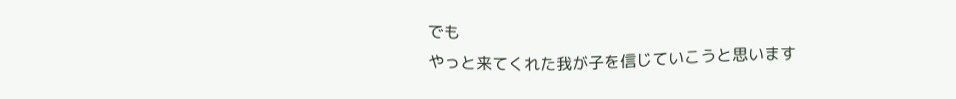でも
やっと来てくれた我が子を信じていこうと思います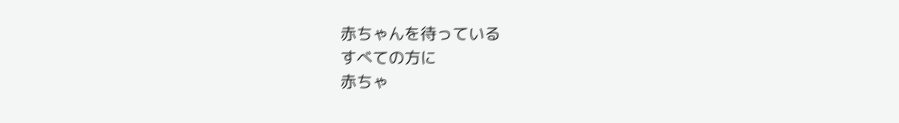赤ちゃんを待っている
すべての方に
赤ちゃ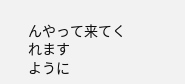んやって来てくれます
ように